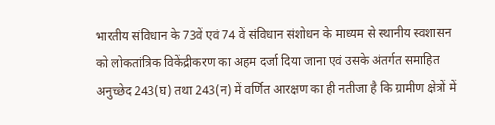भारतीय संविधान के 73वें एवं 74 वें संविधान संशोधन के माध्यम से स्थानीय स्वशासन को लोकतांत्रिक विकेंद्रीकरण का अहम दर्जा दिया जाना एवं उसके अंतर्गत समाहित अनुच्छेद 243(घ) तथा 243(न) में वर्णित आरक्षण का ही नतीजा है कि ग्रामीण क्षेत्रों में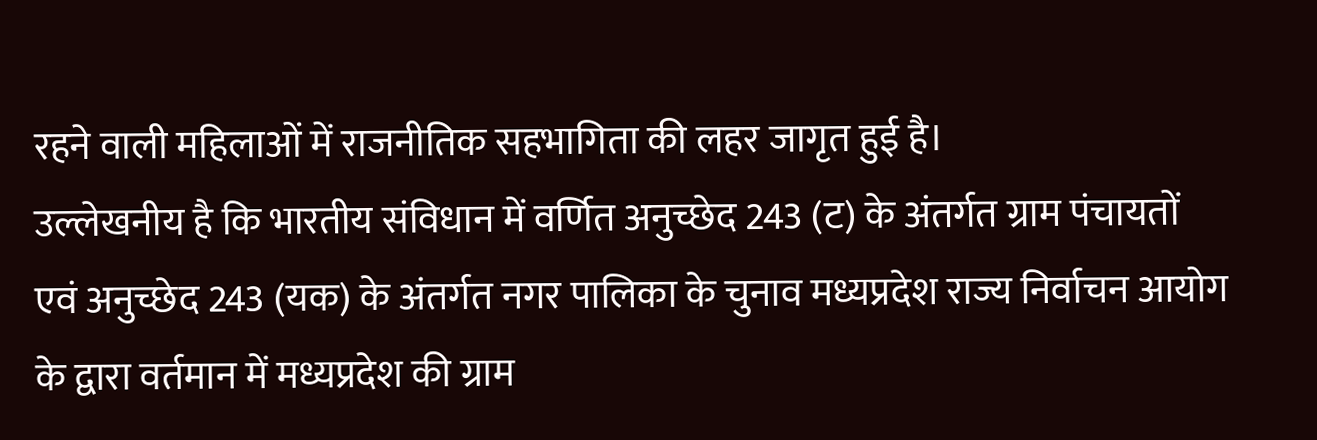रहने वाली महिलाओं में राजनीतिक सहभागिता की लहर जागृत हुई है।
उल्लेखनीय है कि भारतीय संविधान में वर्णित अनुच्छेद 243 (ट) के अंतर्गत ग्राम पंचायतों एवं अनुच्छेद 243 (यक) के अंतर्गत नगर पालिका के चुनाव मध्यप्रदेश राज्य निर्वाचन आयोग के द्वारा वर्तमान में मध्यप्रदेश की ग्राम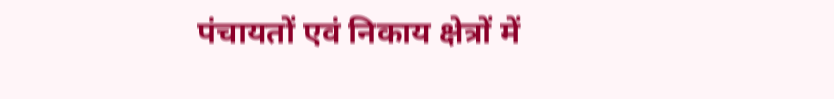पंचायतों एवं निकाय क्षेत्रों में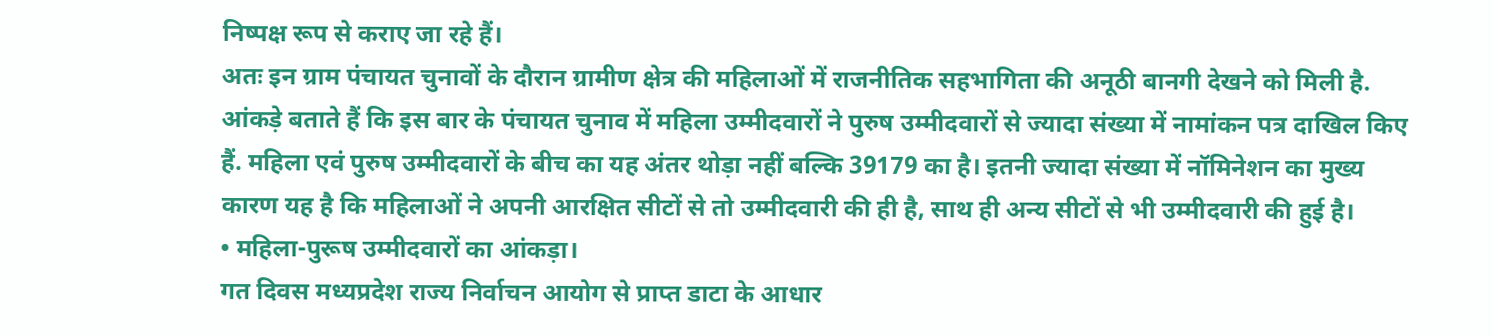निष्पक्ष रूप से कराए जा रहे हैं।
अतः इन ग्राम पंचायत चुनावों के दौरान ग्रामीण क्षेत्र की महिलाओं में राजनीतिक सहभागिता की अनूठी बानगी देखने को मिली है. आंकड़े बताते हैं कि इस बार के पंचायत चुनाव में महिला उम्मीदवारों ने पुरुष उम्मीदवारों से ज्यादा संख्या में नामांकन पत्र दाखिल किए हैं. महिला एवं पुरुष उम्मीदवारों के बीच का यह अंतर थोड़ा नहीं बल्कि 39179 का है। इतनी ज्यादा संख्या में नॉमिनेशन का मुख्य कारण यह है कि महिलाओं ने अपनी आरक्षित सीटों से तो उम्मीदवारी की ही है, साथ ही अन्य सीटों से भी उम्मीदवारी की हुई है।
• महिला-पुरूष उम्मीदवारों का आंकड़ा।
गत दिवस मध्यप्रदेश राज्य निर्वाचन आयोग से प्राप्त डाटा के आधार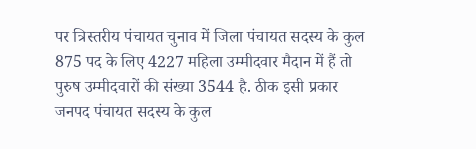पर त्रिस्तरीय पंचायत चुनाव में जिला पंचायत सदस्य के कुल 875 पद के लिए 4227 महिला उम्मीदवार मैदान में हैं तो पुरुष उम्मीदवारों की संख्या 3544 है. ठीक इसी प्रकार जनपद पंचायत सदस्य के कुल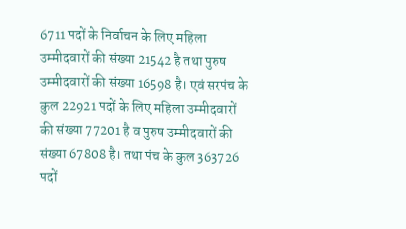6711 पदों के निर्वाचन के लिए महिला उम्मीदवारों की संख्या 21542 है तथा पुरुष उम्मीदवारों की संख्या 16598 है। एवं सरपंच के कुल 22921 पदों के लिए महिला उम्मीदवारों की संख्या 77201 है व पुरुष उम्मीदवारों की संख्या 67808 है। तथा पंच के कुल 363726 पदों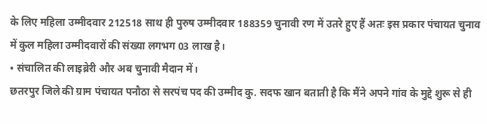के लिए महिला उम्मीदवार 212518 साथ ही पुरुष उम्मीदवार 188359 चुनावी रण में उतरे हुए हैं अतः इस प्रकार पंचायत चुनाव में कुल महिला उम्मीदवारों की संख्या लगभग 03 लाख है।
• संचालित की लाइब्रेरी और अब चुनावी मैदान में।
छतरपुर जिले की ग्राम पंचायत पनौठा से सरपंच पद की उम्मीद कु. सदफ खान बताती है कि मैंने अपने गांव के मुद्दे शुरू से ही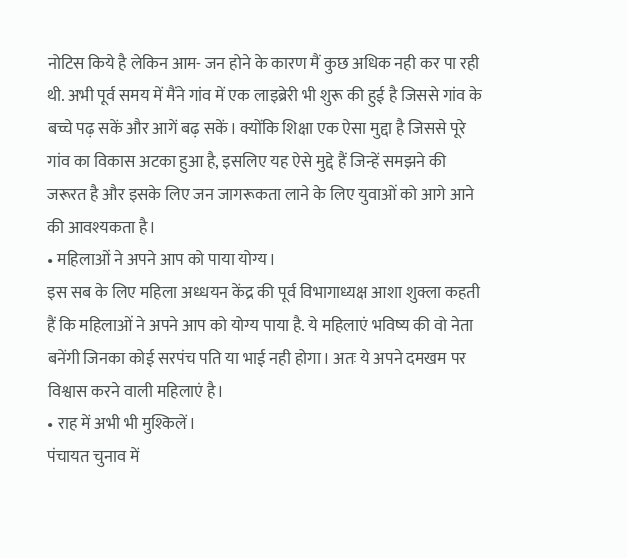नोटिस किये है लेकिन आम- जन होने के कारण मैं कुछ अधिक नही कर पा रही थी. अभी पूर्व समय में मैंने गांव में एक लाइब्रेरी भी शुरू की हुई है जिससे गांव के बच्चे पढ़ सकें और आगें बढ़ सकें। क्योंकि शिक्षा एक ऐसा मुद्दा है जिससे पूरे गांव का विकास अटका हुआ है, इसलिए यह ऐसे मुद्दे हैं जिन्हें समझने की जरूरत है और इसके लिए जन जागरूकता लाने के लिए युवाओं को आगे आने की आवश्यकता है।
• महिलाओं ने अपने आप को पाया योग्य।
इस सब के लिए महिला अध्धयन केंद्र की पूर्व विभागाध्यक्ष आशा शुक्ला कहती हैं कि महिलाओं ने अपने आप को योग्य पाया है. ये महिलाएं भविष्य की वो नेता बनेंगी जिनका कोई सरपंच पति या भाई नही होगा। अतः ये अपने दमखम पर विश्वास करने वाली महिलाएं है।
• राह में अभी भी मुश्किलें।
पंचायत चुनाव में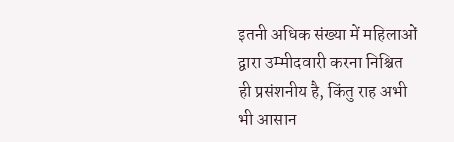इतनी अधिक संख्या में महिलाओं द्वारा उम्मीदवारी करना निश्चित ही प्रसंशनीय है, किंतु राह अभी भी आसान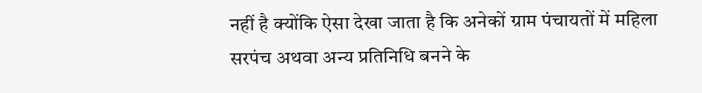नहीं है क्योंकि ऐसा देखा जाता है कि अनेकों ग्राम पंचायतों में महिला सरपंच अथवा अन्य प्रतिनिधि बनने के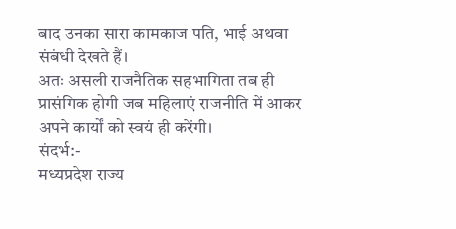बाद उनका सारा कामकाज पति, भाई अथवा संबंधी देखते हैं।
अतः असली राजनैतिक सहभागिता तब ही प्रासंगिक होगी जब महिलाएं राजनीति में आकर अपने कार्यों को स्वयं ही करेंगी।
संदर्भ:-
मध्यप्रदेश राज्य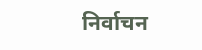निर्वाचन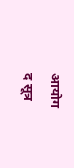आयोग
द सूत्र